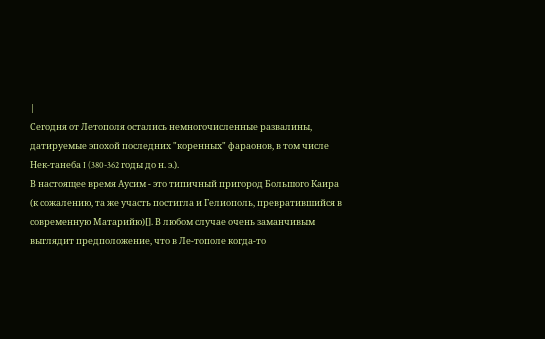|
Сегодня от Летополя остались немногочисленные развалины, датируемые эпохой последних "коренных" фараонов, в том числе Нек-танеба I (380-362 годы до н. э.).
В настоящее время Аусим - это типичный пригород Большого Каира (к сожалению, та же участь постигла и Гелиополь, превратившийся в современную Матарийю)[]. В любом случае очень заманчивым выглядит предположение, что в Ле-тополе когда-то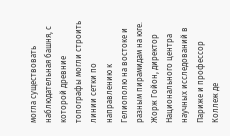могла существовать наблюдательная башня, с которой древние топографы могли строить линии сетки по направлению к Гелиополю на востоке и разным пирамидам на юге. Жорж Гойон, директор Национального центра научных исследований в Париже и профессор Коллеж де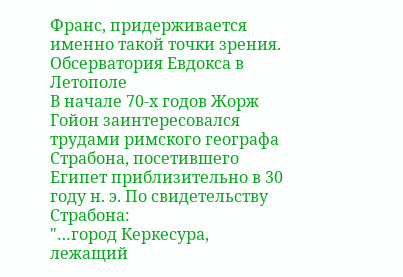Франс, придерживается именно такой точки зрения.
Обсерватория Евдокса в Летополе
В начале 70-х годов Жорж Гойон заинтересовался трудами римского географа Страбона, посетившего Египет приблизительно в 30 году н. э. По свидетельству Страбона:
"…город Керкесура, лежащий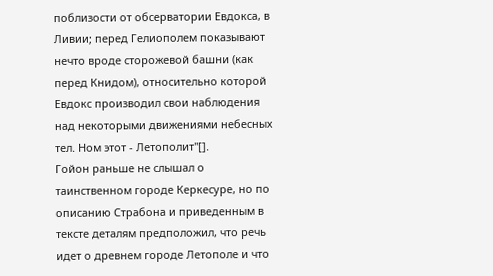поблизости от обсерватории Евдокса, в Ливии; перед Гелиополем показывают нечто вроде сторожевой башни (как перед Книдом), относительно которой Евдокс производил свои наблюдения над некоторыми движениями небесных тел. Ном этот - Летополит"[].
Гойон раньше не слышал о таинственном городе Керкесуре, но по описанию Страбона и приведенным в тексте деталям предположил, что речь идет о древнем городе Летополе и что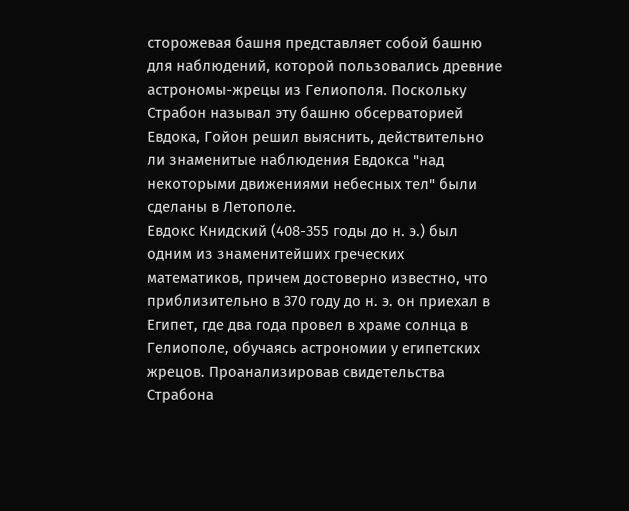сторожевая башня представляет собой башню для наблюдений, которой пользовались древние астрономы-жрецы из Гелиополя. Поскольку Страбон называл эту башню обсерваторией Евдока, Гойон решил выяснить, действительно ли знаменитые наблюдения Евдокса "над некоторыми движениями небесных тел" были сделаны в Летополе.
Евдокс Книдский (408-355 годы до н. э.) был одним из знаменитейших греческих математиков, причем достоверно известно, что приблизительно в 370 году до н. э. он приехал в Египет, где два года провел в храме солнца в Гелиополе, обучаясь астрономии у египетских жрецов. Проанализировав свидетельства Страбона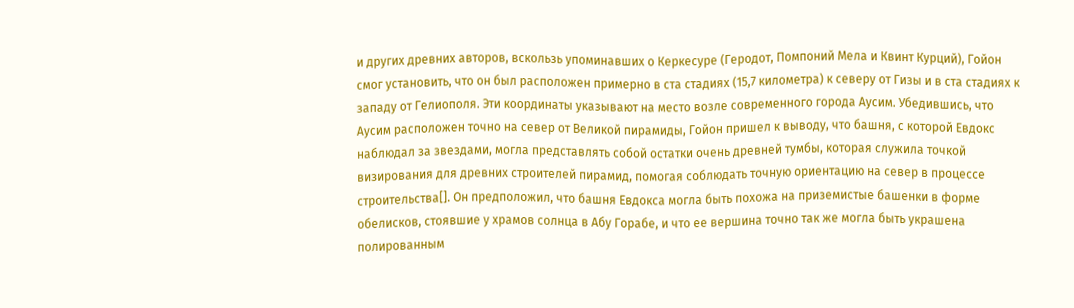и других древних авторов, вскользь упоминавших о Керкесуре (Геродот, Помпоний Мела и Квинт Курций), Гойон смог установить, что он был расположен примерно в ста стадиях (15,7 километра) к северу от Гизы и в ста стадиях к западу от Гелиополя. Эти координаты указывают на место возле современного города Аусим. Убедившись, что Аусим расположен точно на север от Великой пирамиды, Гойон пришел к выводу, что башня, с которой Евдокс наблюдал за звездами, могла представлять собой остатки очень древней тумбы, которая служила точкой визирования для древних строителей пирамид, помогая соблюдать точную ориентацию на север в процессе строительства[]. Он предположил, что башня Евдокса могла быть похожа на приземистые башенки в форме обелисков, стоявшие у храмов солнца в Абу Горабе, и что ее вершина точно так же могла быть украшена полированным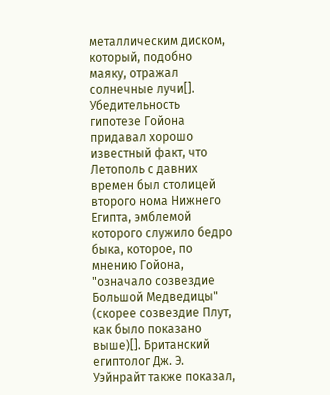металлическим диском, который, подобно маяку, отражал солнечные лучи[].
Убедительность гипотезе Гойона придавал хорошо известный факт, что Летополь с давних времен был столицей второго нома Нижнего Египта, эмблемой которого служило бедро быка, которое, по мнению Гойона, "означало созвездие Большой Медведицы" (скорее созвездие Плут, как было показано выше)[]. Британский египтолог Дж. Э. Уэйнрайт также показал,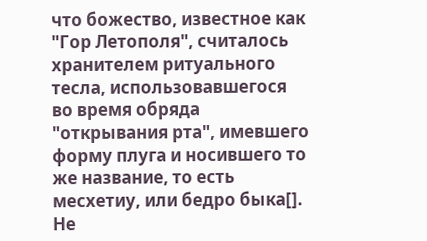что божество, известное как "Гор Летополя", считалось хранителем ритуального тесла, использовавшегося во время обряда "открывания рта", имевшего форму плуга и носившего то же название, то есть месхетиу, или бедро быка[]. Не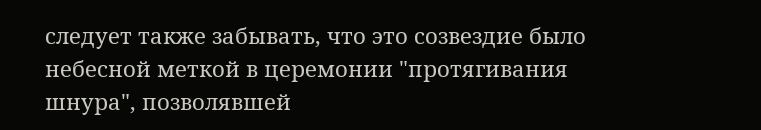следует также забывать, что это созвездие было небесной меткой в церемонии "протягивания шнура", позволявшей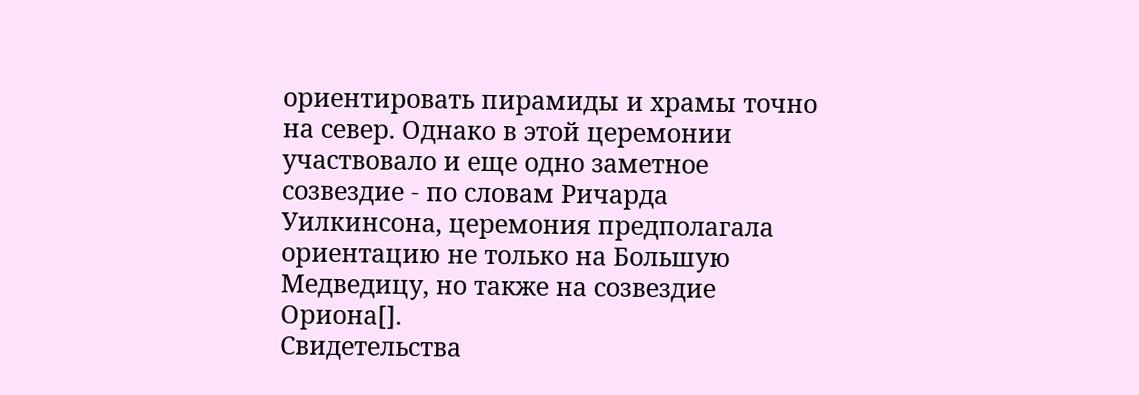ориентировать пирамиды и храмы точно на север. Однако в этой церемонии участвовало и еще одно заметное созвездие - по словам Ричарда Уилкинсона, церемония предполагала ориентацию не только на Большую Медведицу, но также на созвездие Ориона[].
Свидетельства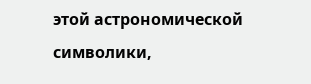этой астрономической символики,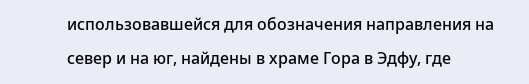использовавшейся для обозначения направления на север и на юг, найдены в храме Гора в Эдфу, где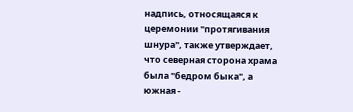надпись, относящаяся к церемонии "протягивания шнура", также утверждает, что северная сторона храма была "бедром быка", а южная -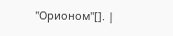"Орионом"[]. |